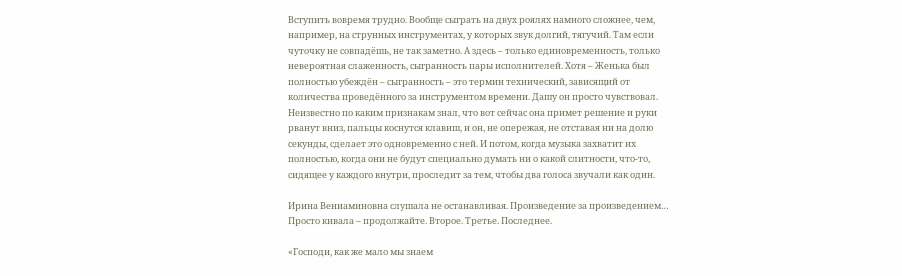Вступить вовремя трудно. Вообще сыграть на двух роялях намного сложнее, чем, например, на струнных инструментах, у которых звук долгий, тягучий. Там если чуточку не совпадёшь, не так заметно. А здесь – только единовременность, только невероятная слаженность, сыгранность пары исполнителей. Хотя – Женька был полностью убеждён – сыгранность – это термин технический, зависящий от количества проведённого за инструментом времени. Дашу он просто чувствовал. Неизвестно по каким признакам знал, что вот сейчас она примет решение и руки рванут вниз, пальцы коснутся клавиш, и он, не опережая, не отставая ни на долю секунды, сделает это одновременно с ней. И потом, когда музыка захватит их полностью, когда они не будут специально думать ни о какой слитности, что-то, сидящее у каждого внутри, проследит за тем, чтобы два голоса звучали как один.

Ирина Вениаминовна слушала не останавливая. Произведение за произведением… Просто кивала – продолжайте. Второе. Третье. Последнее.

«Господи, как же мало мы знаем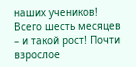наших учеников! Всего шесть месяцев – и такой рост! Почти взрослое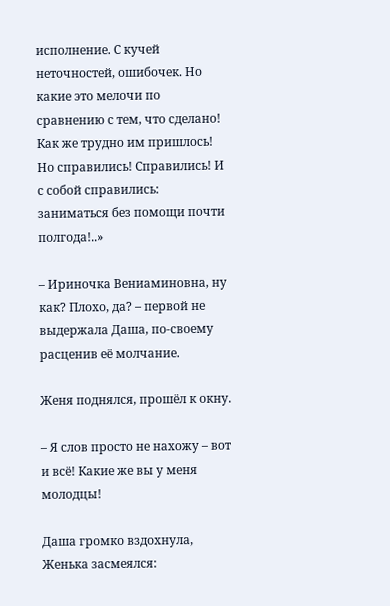исполнение. С кучей неточностей, ошибочек. Но какие это мелочи по сравнению с тем, что сделано! Как же трудно им пришлось! Но справились! Справились! И с собой справились: заниматься без помощи почти полгода!..»

– Ириночка Вениаминовна, ну как? Плохо, да? – первой не выдержала Даша, по-своему расценив её молчание.

Женя поднялся, прошёл к окну.

– Я слов просто не нахожу – вот и всё! Какие же вы у меня молодцы!

Даша громко вздохнула, Женька засмеялся: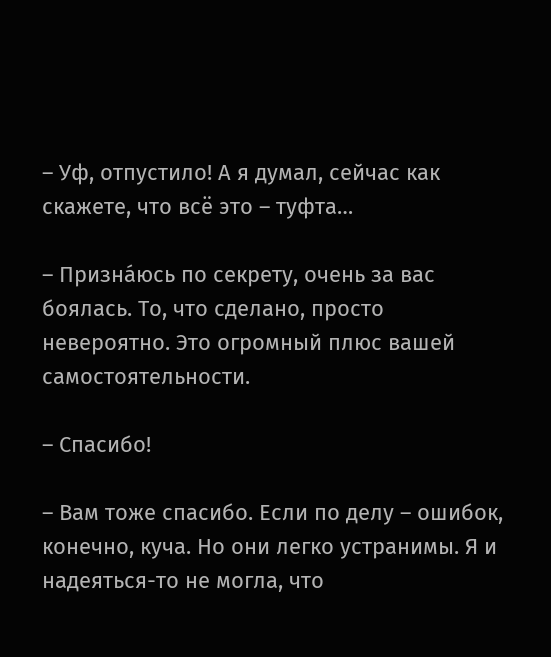– Уф, отпустило! А я думал, сейчас как скажете, что всё это – туфта…

– Призна́юсь по секрету, очень за вас боялась. То, что сделано, просто невероятно. Это огромный плюс вашей самостоятельности.

– Спасибо!

– Вам тоже спасибо. Если по делу – ошибок, конечно, куча. Но они легко устранимы. Я и надеяться-то не могла, что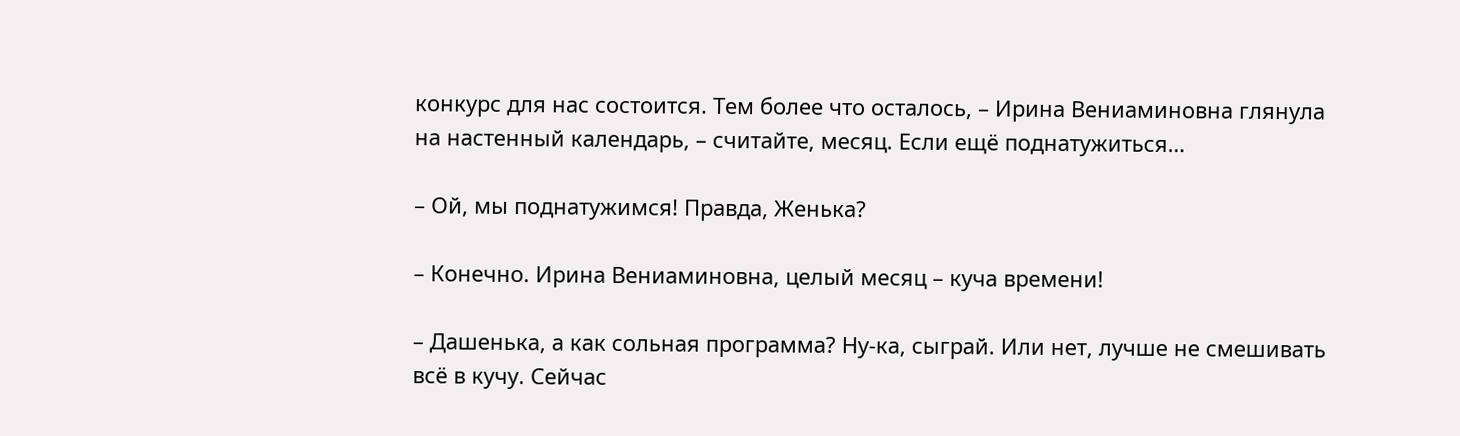конкурс для нас состоится. Тем более что осталось, – Ирина Вениаминовна глянула на настенный календарь, – считайте, месяц. Если ещё поднатужиться…

– Ой, мы поднатужимся! Правда, Женька?

– Конечно. Ирина Вениаминовна, целый месяц – куча времени!

– Дашенька, а как сольная программа? Ну-ка, сыграй. Или нет, лучше не смешивать всё в кучу. Сейчас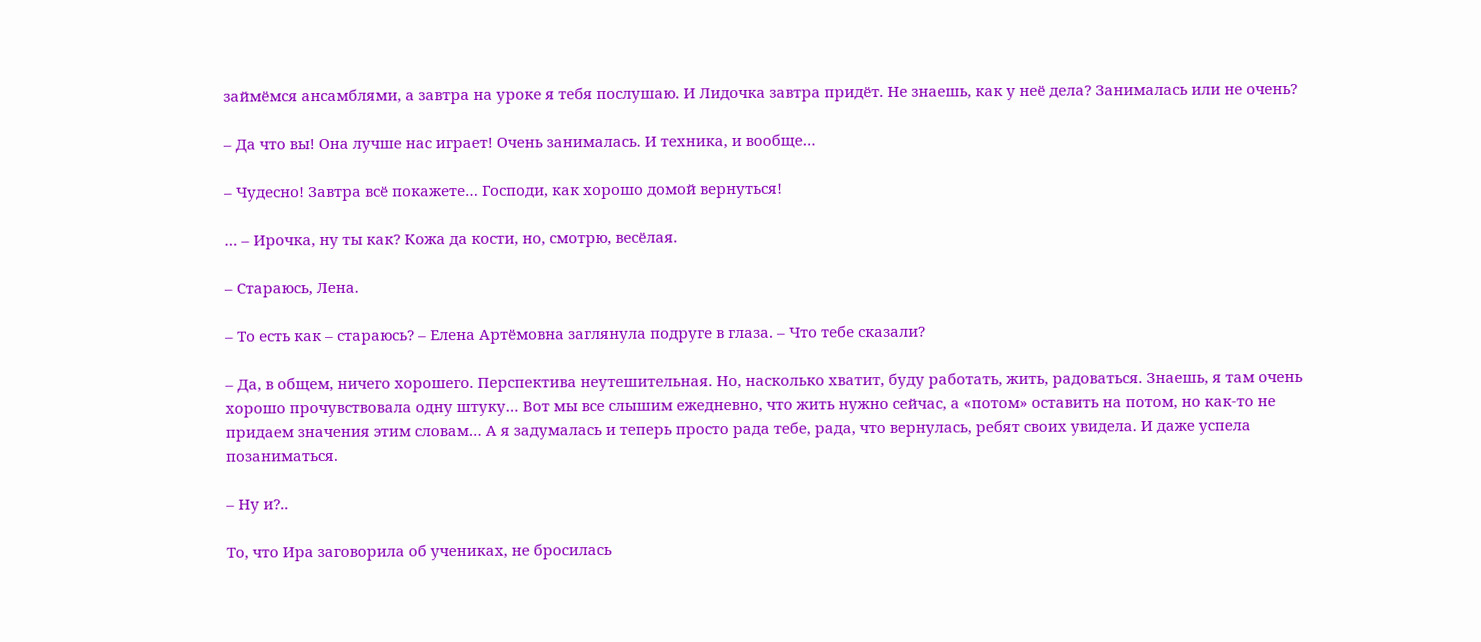займёмся ансамблями, а завтра на уроке я тебя послушаю. И Лидочка завтра придёт. Не знаешь, как у неё дела? Занималась или не очень?

– Да что вы! Она лучше нас играет! Очень занималась. И техника, и вообще…

– Чудесно! Завтра всё покажете… Господи, как хорошо домой вернуться!

… – Ирочка, ну ты как? Кожа да кости, но, смотрю, весёлая.

– Стараюсь, Лена.

– То есть как – стараюсь? – Елена Артёмовна заглянула подруге в глаза. – Что тебе сказали?

– Да, в общем, ничего хорошего. Перспектива неутешительная. Но, насколько хватит, буду работать, жить, радоваться. Знаешь, я там очень хорошо прочувствовала одну штуку… Вот мы все слышим ежедневно, что жить нужно сейчас, а «потом» оставить на потом, но как-то не придаем значения этим словам… А я задумалась и теперь просто рада тебе, рада, что вернулась, ребят своих увидела. И даже успела позаниматься.

– Ну и?..

То, что Ира заговорила об учениках, не бросилась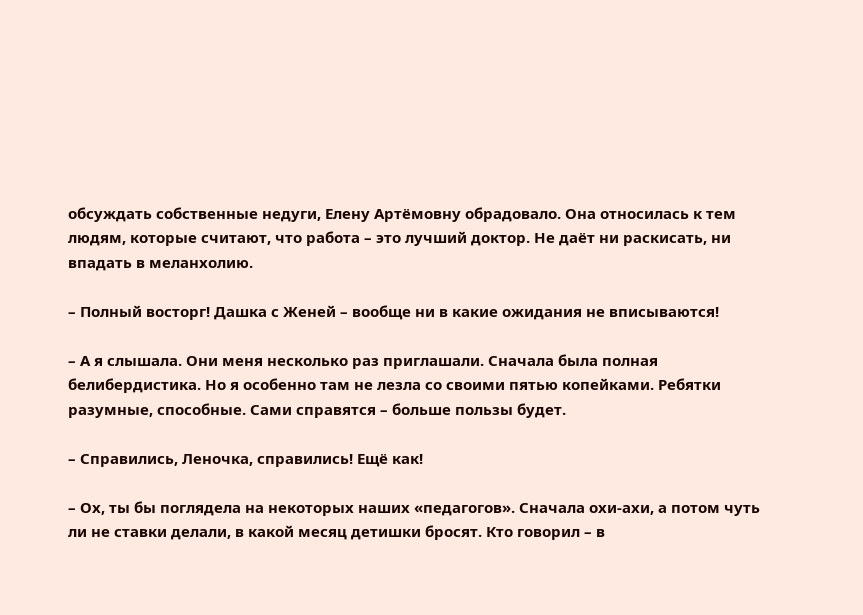обсуждать собственные недуги, Елену Артёмовну обрадовало. Она относилась к тем людям, которые считают, что работа – это лучший доктор. Не даёт ни раскисать, ни впадать в меланхолию.

– Полный восторг! Дашка с Женей – вообще ни в какие ожидания не вписываются!

– А я слышала. Они меня несколько раз приглашали. Сначала была полная белибердистика. Но я особенно там не лезла со своими пятью копейками. Ребятки разумные, способные. Сами справятся – больше пользы будет.

– Справились, Леночка, справились! Ещё как!

– Ох, ты бы поглядела на некоторых наших «педагогов». Сначала охи-ахи, а потом чуть ли не ставки делали, в какой месяц детишки бросят. Кто говорил – в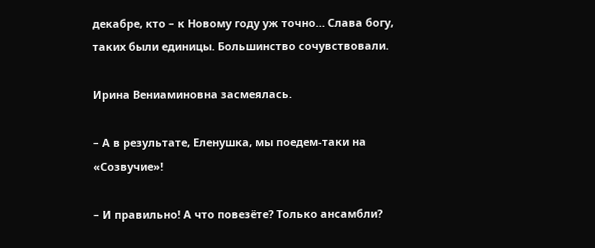декабре, кто – к Новому году уж точно… Слава богу, таких были единицы. Большинство сочувствовали.

Ирина Вениаминовна засмеялась.

– А в результате, Еленушка, мы поедем-таки на «Созвучие»!

– И правильно! А что повезёте? Только ансамбли?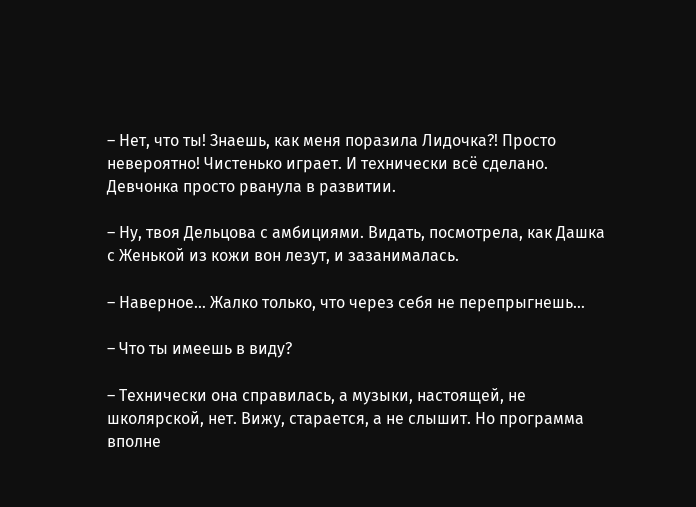– Нет, что ты! Знаешь, как меня поразила Лидочка?! Просто невероятно! Чистенько играет. И технически всё сделано. Девчонка просто рванула в развитии.

– Ну, твоя Дельцова с амбициями. Видать, посмотрела, как Дашка с Женькой из кожи вон лезут, и зазанималась.

– Наверное… Жалко только, что через себя не перепрыгнешь…

– Что ты имеешь в виду?

– Технически она справилась, а музыки, настоящей, не школярской, нет. Вижу, старается, а не слышит. Но программа вполне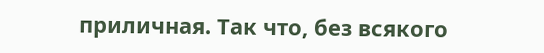приличная. Так что, без всякого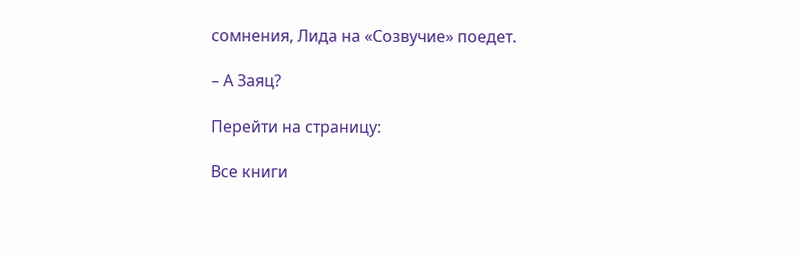сомнения, Лида на «Созвучие» поедет.

– А Заяц?

Перейти на страницу:

Все книги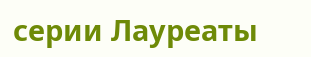серии Лауреаты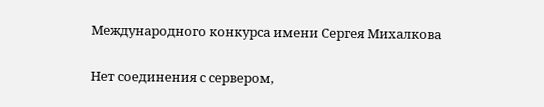Международного конкурса имени Сергея Михалкова

Нет соединения с сервером,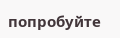попробуйте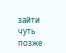зайти чуть позже